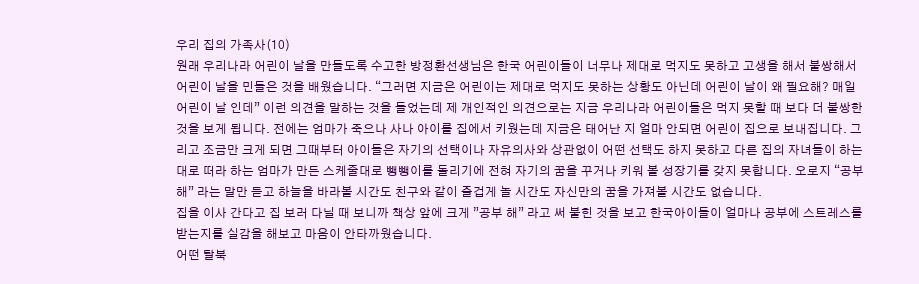우리 집의 가족사(10)
원래 우리나라 어린이 날을 만들도록 수고한 방정환선생님은 한국 어린이들이 너무나 제대로 먹지도 못하고 고생을 해서 불쌍해서 어린이 날을 민들은 것을 배웠습니다. “그러면 지금은 어린이는 제대로 먹지도 못하는 상황도 아닌데 어린이 날이 왜 필요해? 매일 어린이 날 인데” 이런 의견을 말하는 것을 들었는데 제 개인적인 의견으로는 지금 우리나라 어린이들은 먹지 못할 때 보다 더 불쌍한 것을 보게 됩니다. 전에는 엄마가 죽으나 사나 아이를 집에서 키웠는데 지금은 태어난 지 얼마 안되면 어린이 집으로 보내집니다. 그리고 조금만 크게 되면 그때부터 아이들은 자기의 선택이나 자유의사와 상관없이 어떤 선택도 하지 못하고 다른 집의 자녀들이 하는 대로 떠라 하는 엄마가 만든 스케줄대로 뺑뺑이를 돌리기에 전혀 자기의 꿈을 꾸거나 키워 볼 성장기를 갖지 못합니다. 오로지 “공부해” 라는 말만 듣고 하늘을 바라볼 시간도 친구와 같이 즐겁게 놀 시간도 자신만의 꿈을 가져볼 시간도 없습니다.
집을 이사 간다고 집 보러 다닐 때 보니까 책상 앞에 크게 ”공부 해” 라고 써 붙힌 것을 보고 한국아이들이 얼마나 공부에 스트레스를 받는지를 실감을 해보고 마음이 안타까웠습니다.
어떤 탈북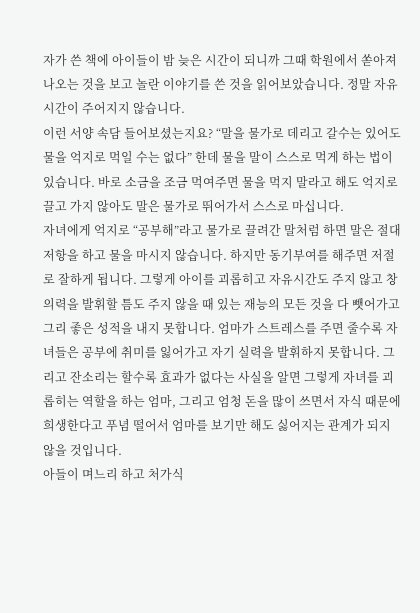자가 쓴 책에 아이들이 밤 늦은 시간이 되니까 그때 학원에서 쏟아져 나오는 것을 보고 놀란 이야기를 쓴 것을 읽어보았습니다. 정말 자유시간이 주어지지 않습니다.
이런 서양 속담 들어보셨는지요? “말을 물가로 데리고 갈수는 있어도 물을 억지로 먹일 수는 없다” 한데 물을 말이 스스로 먹게 하는 법이 있습니다. 바로 소금을 조금 먹여주면 물을 먹지 말라고 해도 억지로 끌고 가지 않아도 말은 물가로 뛰어가서 스스로 마십니다.
자녀에게 억지로 “공부해”라고 물가로 끌려간 말처럼 하면 말은 절대 저항을 하고 물을 마시지 않습니다. 하지만 동기부여를 해주면 저절로 잘하게 됩니다. 그렇게 아이를 괴롭히고 자유시간도 주지 않고 창의력을 발휘할 틈도 주지 않을 때 있는 재능의 모든 것을 다 뺏어가고 그리 좋은 성적을 내지 못합니다. 엄마가 스트레스를 주면 줄수록 자녀들은 공부에 취미를 잃어가고 자기 실력을 발휘하지 못합니다. 그리고 잔소리는 할수록 효과가 없다는 사실을 알면 그렇게 자녀를 괴롭히는 역할을 하는 엄마, 그리고 엄청 돈을 많이 쓰면서 자식 때문에 희생한다고 푸념 떨어서 엄마를 보기만 해도 싫어지는 관계가 되지 않을 것입니다.
아들이 며느리 하고 처가식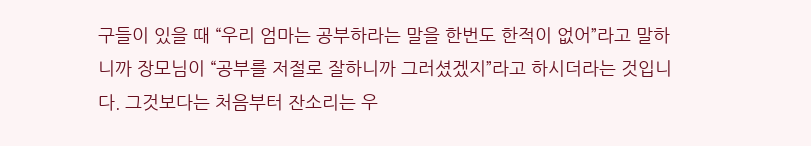구들이 있을 때 “우리 엄마는 공부하라는 말을 한번도 한적이 없어”라고 말하니까 장모님이 “공부를 저절로 잘하니까 그러셨겠지”라고 하시더라는 것입니다. 그것보다는 처음부터 잔소리는 우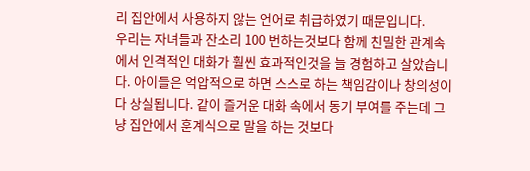리 집안에서 사용하지 않는 언어로 취급하였기 때문입니다.
우리는 자녀들과 잔소리 100 번하는것보다 함께 친밀한 관계속에서 인격적인 대화가 훨씬 효과적인것을 늘 경험하고 살았습니다. 아이들은 억압적으로 하면 스스로 하는 책임감이나 창의성이 다 상실됩니다. 같이 즐거운 대화 속에서 동기 부여를 주는데 그냥 집안에서 훈계식으로 말을 하는 것보다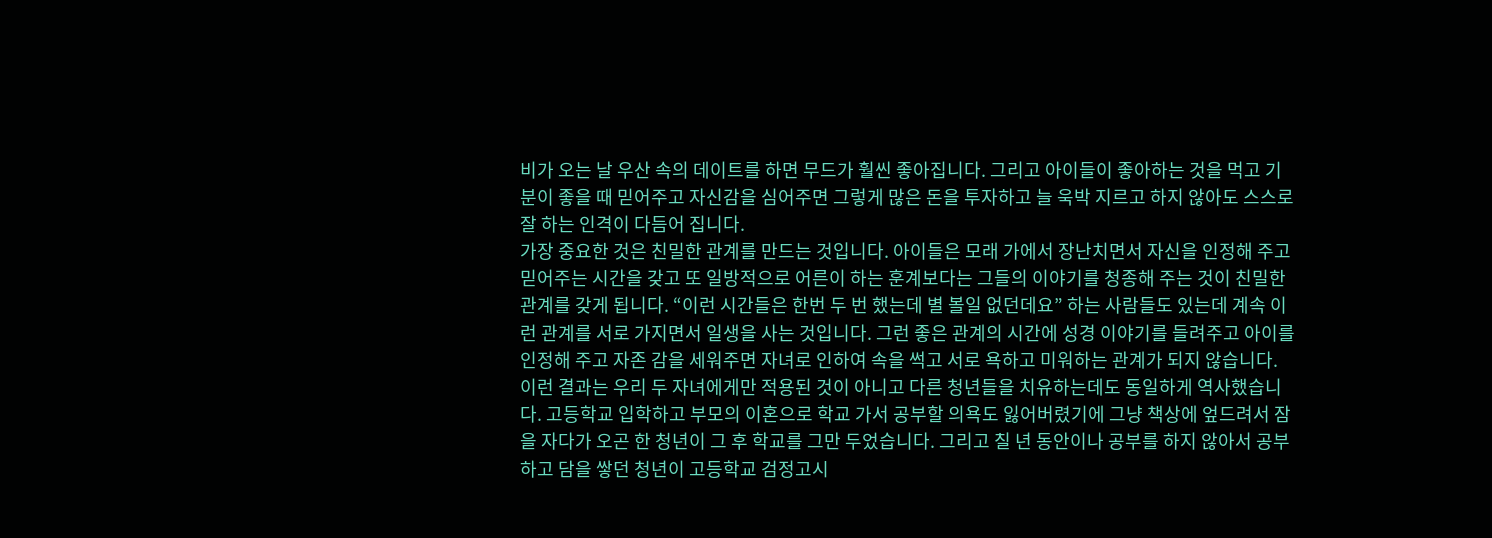비가 오는 날 우산 속의 데이트를 하면 무드가 훨씬 좋아집니다. 그리고 아이들이 좋아하는 것을 먹고 기분이 좋을 때 믿어주고 자신감을 심어주면 그렇게 많은 돈을 투자하고 늘 욱박 지르고 하지 않아도 스스로 잘 하는 인격이 다듬어 집니다.
가장 중요한 것은 친밀한 관계를 만드는 것입니다. 아이들은 모래 가에서 장난치면서 자신을 인정해 주고 믿어주는 시간을 갖고 또 일방적으로 어른이 하는 훈계보다는 그들의 이야기를 청종해 주는 것이 친밀한 관계를 갖게 됩니다. “이런 시간들은 한번 두 번 했는데 별 볼일 없던데요” 하는 사람들도 있는데 계속 이런 관계를 서로 가지면서 일생을 사는 것입니다. 그런 좋은 관계의 시간에 성경 이야기를 들려주고 아이를 인정해 주고 자존 감을 세워주면 자녀로 인하여 속을 썩고 서로 욕하고 미워하는 관계가 되지 않습니다.
이런 결과는 우리 두 자녀에게만 적용된 것이 아니고 다른 청년들을 치유하는데도 동일하게 역사했습니다. 고등학교 입학하고 부모의 이혼으로 학교 가서 공부할 의욕도 잃어버렸기에 그냥 책상에 엎드려서 잠을 자다가 오곤 한 청년이 그 후 학교를 그만 두었습니다. 그리고 칠 년 동안이나 공부를 하지 않아서 공부하고 담을 쌓던 청년이 고등학교 검정고시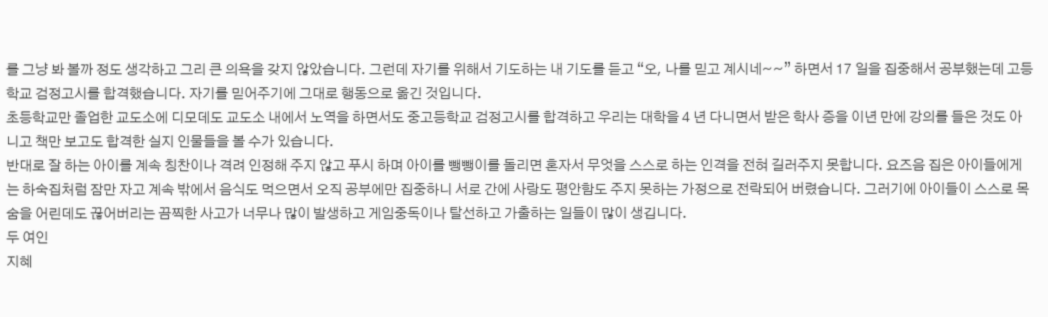를 그냥 봐 볼까 정도 생각하고 그리 큰 의욕을 갖지 않았습니다. 그런데 자기를 위해서 기도하는 내 기도를 듣고 “오, 나를 믿고 계시네~~” 하면서 17 일을 집중해서 공부했는데 고등학교 검정고시를 합격했습니다. 자기를 믿어주기에 그대로 행동으로 옮긴 것입니다.
초등학교만 졸업한 교도소에 디모데도 교도소 내에서 노역을 하면서도 중고등학교 검정고시를 합격하고 우리는 대학을 4 년 다니면서 받은 학사 증을 이년 만에 강의를 들은 것도 아니고 책만 보고도 합격한 실지 인물들을 볼 수가 있습니다.
반대로 잘 하는 아이를 계속 칭찬이나 격려 인정해 주지 않고 푸시 하며 아이를 뺑뺑이를 돌리면 혼자서 무엇을 스스로 하는 인격을 전혀 길러주지 못합니다. 요즈음 집은 아이들에게는 하숙집처럼 잠만 자고 계속 밖에서 음식도 먹으면서 오직 공부에만 집중하니 서로 간에 사랑도 평안함도 주지 못하는 가정으로 전락되어 버렸습니다. 그러기에 아이들이 스스로 목숨을 어린데도 끊어버리는 끔찍한 사고가 너무나 많이 발생하고 게임중독이나 탈선하고 가출하는 일들이 많이 생깁니다.
두 여인
지혜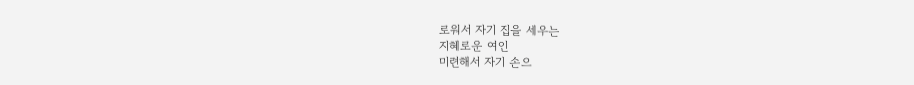로워서 자기 집을 세우는
지혜로운 여인
미련해서 자기 손으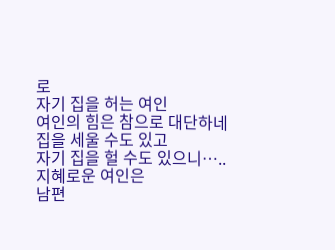로
자기 집을 허는 여인
여인의 힘은 참으로 대단하네
집을 세울 수도 있고
자기 집을 헐 수도 있으니…..
지혜로운 여인은
남편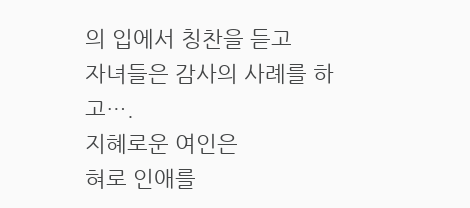의 입에서 칭찬을 듣고
자녀들은 감사의 사례를 하고….
지혜로운 여인은
혀로 인애를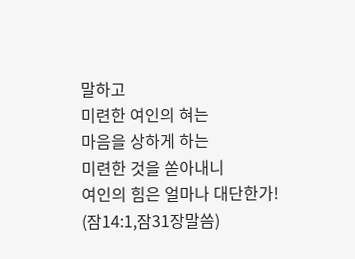말하고
미련한 여인의 혀는
마음을 상하게 하는
미련한 것을 쏟아내니
여인의 힘은 얼마나 대단한가!
(잠14:1,잠31장말씀)